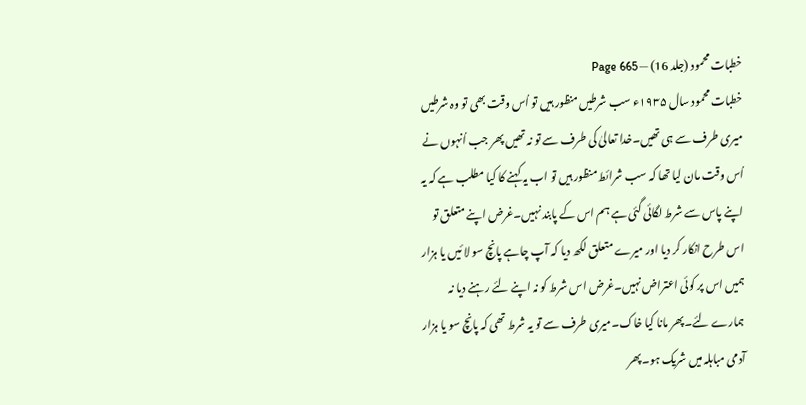خطبات محمود (جلد 16) — Page 665
خطبات محمود سال ۱۹۳۵ء سب شرطیں منظور ہیں تو اُس وقت بھی تو وہ شرطیں میری طرف سے ہی تھیں۔خدا تعالیٰ کی طرف سے تو نہ تھیں پھر جب اُنہوں نے اُس وقت مان لیا تھا کہ سب شرائط منظور ہیں تو اب یہ کہنے کا کیا مطلب ہے کہ یہ اپنے پاس سے شرط لگائی گئی ہے ہم اس کے پابند نہیں۔غرض اپنے متعلق تو اس طرح انکار کر دیا اور میرے متعلق لکھ دیا کہ آپ چاہے پانچ سو لا ئیں یا ہزار ہمیں اس پر کوئی اعتراض نہیں۔غرض اس شرط کو نہ اپنے لئے رہنے دیا نہ ہمارے لئے۔پھر مانا کیا خاک۔میری طرف سے تو یہ شرط تھی کہ پانچ سو یا ہزار آدمی مباہلہ میں شریک ہو۔پھر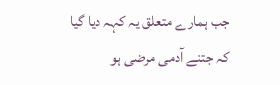جب ہمارے متعلق یہ کہہ دیا گیا کہ جتنے آدمی مرضی ہو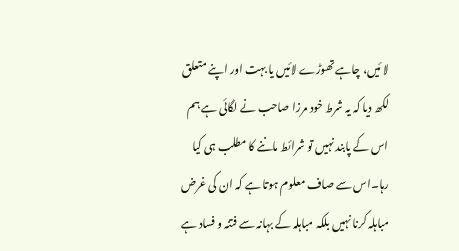لا ئیں، چاہے تھوڑے لائیں یا بہت اور اپنے متعلق لکھ دیا کہ یہ شرط خود مرزا صاحب نے لگائی ہے ہم اس کے پابند نہیں تو شرائط ماننے کا مطلب ہی کیا رہا۔اس سے صاف معلوم ہوتا ہے کہ ان کی غرض مباہلہ کرنا نہیں بلکہ مباہلہ کے بہانہ سے فتنہ و فساد ہے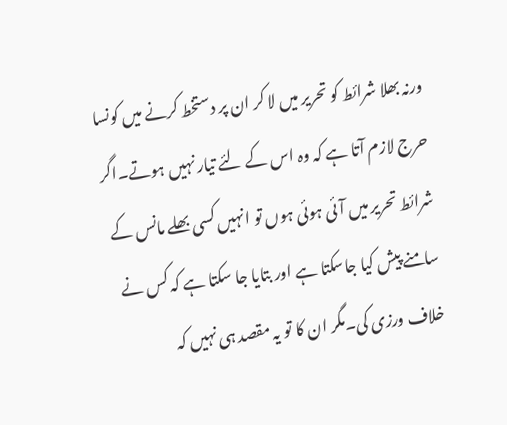ورنہ بھلا شرائط کو تحریر میں لا کر ان پر دستخط کرنے میں کونسا حرج لازم آتا ہے کہ وہ اس کے لئے تیار نہیں ہوتے۔اگر شرائط تحریر میں آئی ہوئی ہوں تو انہیں کسی بھلے مانس کے سامنے پیش کیا جاسکتا ہے اور بتایا جا سکتا ہے کہ کس نے خلاف ورزی کی۔مگر ان کا تو یہ مقصد ہی نہیں کہ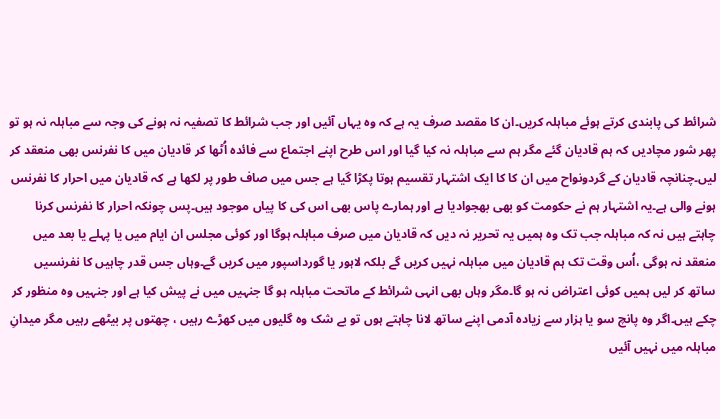شرائط کی پابندی کرتے ہوئے مباہلہ کریں۔ان کا مقصد صرف یہ ہے کہ وہ یہاں آئیں اور جب شرائط کا تصفیہ نہ ہونے کی وجہ سے مباہلہ نہ ہو تو پھر شور مچادیں کہ ہم قادیان گئے مگر ہم سے مباہلہ نہ کیا گیا اور اس طرح اپنے اجتماع سے فائدہ اُٹھا کر قادیان میں کا نفرنس بھی منعقد کر لیں۔چنانچہ قادیان کے گردونواح میں ان کا کا ایک اشتہار تقسیم ہوتا پکڑا گیا ہے جس میں صاف طور پر لکھا ہے کہ قادیان میں احرار کا نفرنس ہونے والی ہے۔یہ اشتہار ہم نے حکومت کو بھی بھجوادیا ہے اور ہمارے پاس بھی اس کی کا پیاں موجود ہیں۔پس چونکہ احرار کا نفرنس کرنا چاہتے ہیں نہ کہ مباہلہ جب تک وہ ہمیں یہ تحریر نہ دیں کہ قادیان میں صرف مباہلہ ہوگا اور کوئی مجلس ان ایام میں یا پہلے یا بعد میں منعقد نہ ہوگی ،اُس وقت تک ہم قادیان میں مباہلہ نہیں کریں گے بلکہ لاہور یا گورداسپور میں کریں گے۔وہاں جس قدر چاہیں کا نفرنسیں ساتھ کر لیں ہمیں کوئی اعتراض نہ ہو گا۔مگر وہاں بھی انہی شرائط کے ماتحت مباہلہ ہو گا جنہیں میں نے پیش کیا ہے اور جنہیں وہ منظور کر چکے ہیں۔اگر وہ پانچ سو یا ہزار سے زیادہ آدمی اپنے ساتھ لانا چاہتے ہوں تو بے شک وہ گلیوں میں کھڑے رہیں ، چھتوں پر بیٹھے رہیں مگر میدانِ مباہلہ میں نہیں آئیں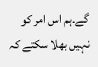گے۔ہم اس امر کو نہیں بھلا سکتے کہ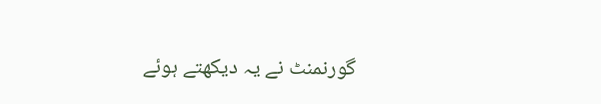گورنمنٹ نے یہ دیکھتے ہوئے